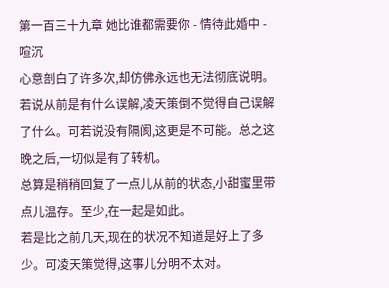第一百三十九章 她比谁都需要你 - 情待此婚中 - 喧沉
心意剖白了许多次,却仿佛永远也无法彻底说明。若说从前是有什么误解,凌天策倒不觉得自己误解了什么。可若说没有隔阂,这更是不可能。总之这晚之后,一切似是有了转机。
总算是稍稍回复了一点儿从前的状态,小甜蜜里带点儿温存。至少,在一起是如此。
若是比之前几天,现在的状况不知道是好上了多少。可凌天策觉得,这事儿分明不太对。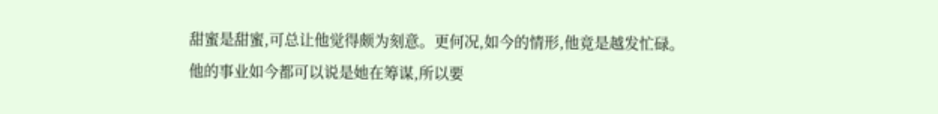甜蜜是甜蜜,可总让他觉得颇为刻意。更何况,如今的情形,他竟是越发忙碌。
他的事业如今都可以说是她在筹谋,所以要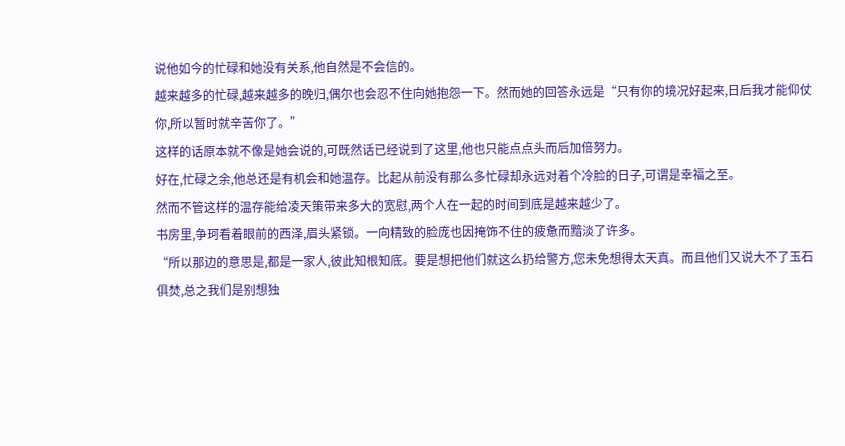说他如今的忙碌和她没有关系,他自然是不会信的。
越来越多的忙碌,越来越多的晚归,偶尔也会忍不住向她抱怨一下。然而她的回答永远是“只有你的境况好起来,日后我才能仰仗你,所以暂时就辛苦你了。”
这样的话原本就不像是她会说的,可既然话已经说到了这里,他也只能点点头而后加倍努力。
好在,忙碌之余,他总还是有机会和她温存。比起从前没有那么多忙碌却永远对着个冷脸的日子,可谓是幸福之至。
然而不管这样的温存能给凌天策带来多大的宽慰,两个人在一起的时间到底是越来越少了。
书房里,争珂看着眼前的西泽,眉头紧锁。一向精致的脸庞也因掩饰不住的疲惫而黯淡了许多。
“所以那边的意思是,都是一家人,彼此知根知底。要是想把他们就这么扔给警方,您未免想得太天真。而且他们又说大不了玉石俱焚,总之我们是别想独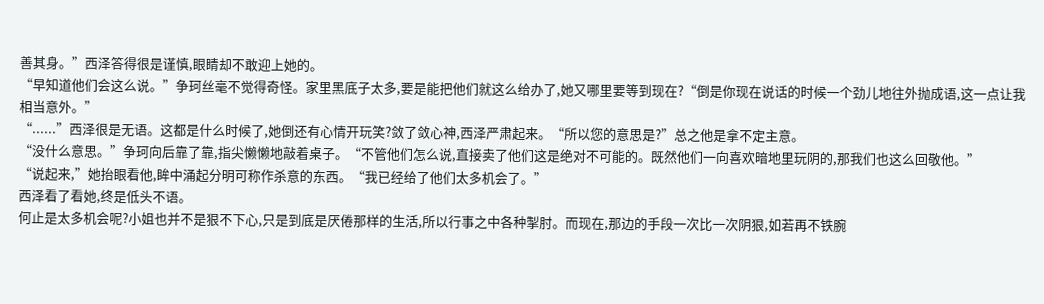善其身。”西泽答得很是谨慎,眼睛却不敢迎上她的。
“早知道他们会这么说。”争珂丝毫不觉得奇怪。家里黑底子太多,要是能把他们就这么给办了,她又哪里要等到现在?“倒是你现在说话的时候一个劲儿地往外抛成语,这一点让我相当意外。”
“......”西泽很是无语。这都是什么时候了,她倒还有心情开玩笑?敛了敛心神,西泽严肃起来。“所以您的意思是?”总之他是拿不定主意。
“没什么意思。”争珂向后靠了靠,指尖懒懒地敲着桌子。“不管他们怎么说,直接卖了他们这是绝对不可能的。既然他们一向喜欢暗地里玩阴的,那我们也这么回敬他。”
“说起来,”她抬眼看他,眸中涌起分明可称作杀意的东西。“我已经给了他们太多机会了。”
西泽看了看她,终是低头不语。
何止是太多机会呢?小姐也并不是狠不下心,只是到底是厌倦那样的生活,所以行事之中各种掣肘。而现在,那边的手段一次比一次阴狠,如若再不铁腕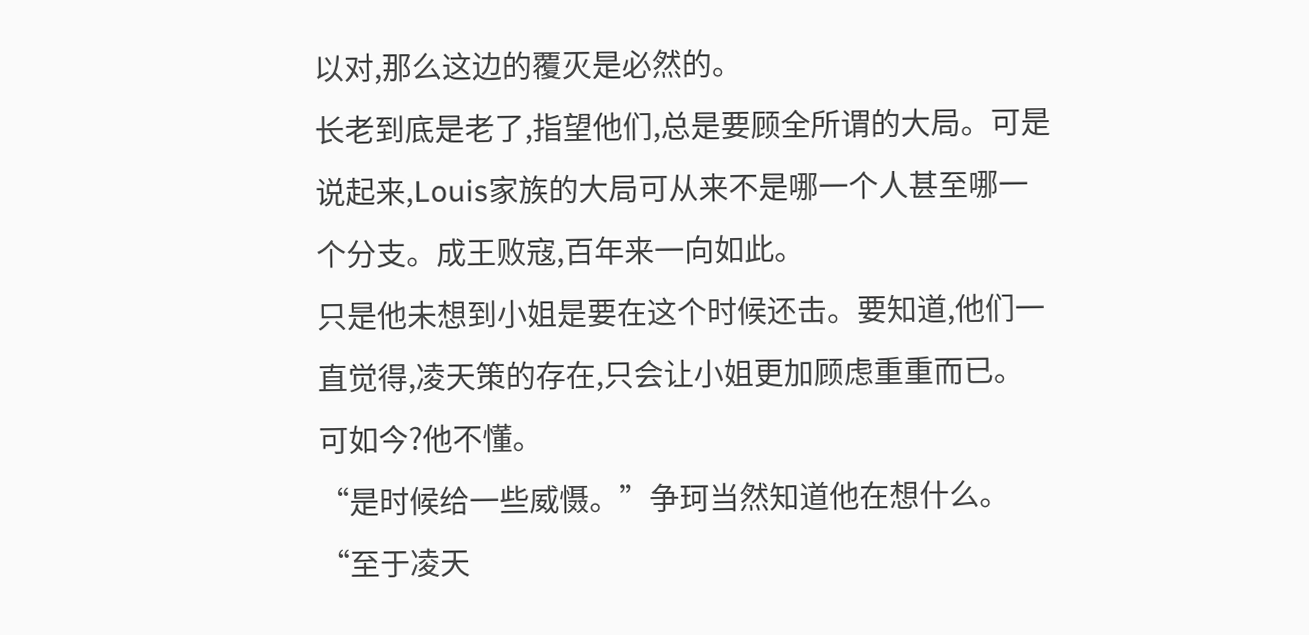以对,那么这边的覆灭是必然的。
长老到底是老了,指望他们,总是要顾全所谓的大局。可是说起来,Louis家族的大局可从来不是哪一个人甚至哪一个分支。成王败寇,百年来一向如此。
只是他未想到小姐是要在这个时候还击。要知道,他们一直觉得,凌天策的存在,只会让小姐更加顾虑重重而已。
可如今?他不懂。
“是时候给一些威慑。”争珂当然知道他在想什么。“至于凌天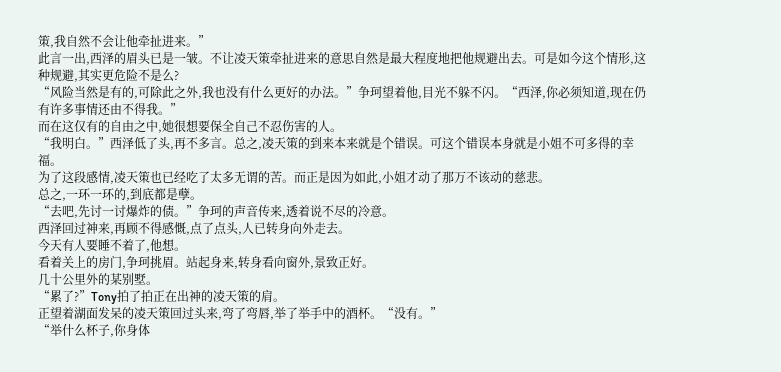策,我自然不会让他牵扯进来。”
此言一出,西泽的眉头已是一皱。不让凌天策牵扯进来的意思自然是最大程度地把他规避出去。可是如今这个情形,这种规避,其实更危险不是么?
“风险当然是有的,可除此之外,我也没有什么更好的办法。”争珂望着他,目光不躲不闪。“西泽,你必须知道,现在仍有许多事情还由不得我。”
而在这仅有的自由之中,她很想要保全自己不忍伤害的人。
“我明白。”西泽低了头,再不多言。总之,凌天策的到来本来就是个错误。可这个错误本身就是小姐不可多得的幸福。
为了这段感情,凌天策也已经吃了太多无谓的苦。而正是因为如此,小姐才动了那万不该动的慈悲。
总之,一环一环的,到底都是孽。
“去吧,先讨一讨爆炸的债。”争珂的声音传来,透着说不尽的冷意。
西泽回过神来,再顾不得感慨,点了点头,人已转身向外走去。
今天有人要睡不着了,他想。
看着关上的房门,争珂挑眉。站起身来,转身看向窗外,景致正好。
几十公里外的某别墅。
“累了?”Tony拍了拍正在出神的凌天策的肩。
正望着湖面发呆的凌天策回过头来,弯了弯唇,举了举手中的酒杯。“没有。”
“举什么杯子,你身体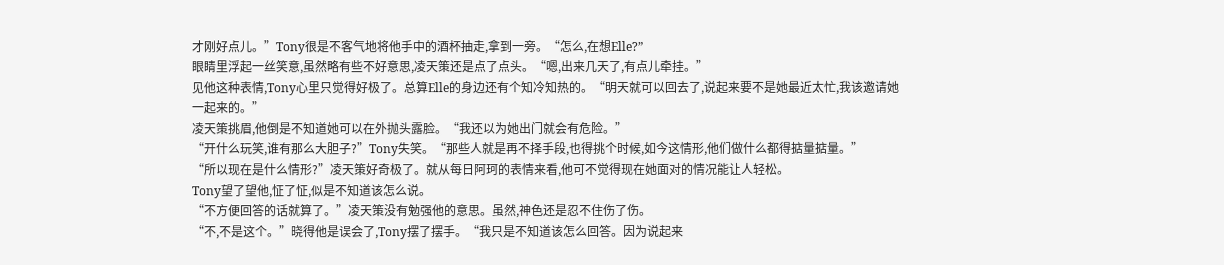才刚好点儿。”Tony很是不客气地将他手中的酒杯抽走,拿到一旁。“怎么,在想Elle?”
眼睛里浮起一丝笑意,虽然略有些不好意思,凌天策还是点了点头。“嗯,出来几天了,有点儿牵挂。”
见他这种表情,Tony心里只觉得好极了。总算Elle的身边还有个知冷知热的。“明天就可以回去了,说起来要不是她最近太忙,我该邀请她一起来的。”
凌天策挑眉,他倒是不知道她可以在外抛头露脸。“我还以为她出门就会有危险。”
“开什么玩笑,谁有那么大胆子?”Tony失笑。“那些人就是再不择手段,也得挑个时候,如今这情形,他们做什么都得掂量掂量。”
“所以现在是什么情形?”凌天策好奇极了。就从每日阿珂的表情来看,他可不觉得现在她面对的情况能让人轻松。
Tony望了望他,怔了怔,似是不知道该怎么说。
“不方便回答的话就算了。”凌天策没有勉强他的意思。虽然,神色还是忍不住伤了伤。
“不,不是这个。”晓得他是误会了,Tony摆了摆手。“我只是不知道该怎么回答。因为说起来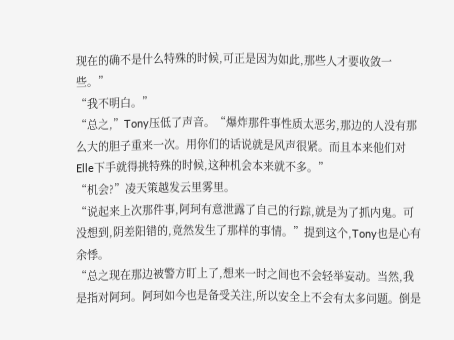现在的确不是什么特殊的时候,可正是因为如此,那些人才要收敛一些。”
“我不明白。”
“总之,”Tony压低了声音。“爆炸那件事性质太恶劣,那边的人没有那么大的胆子重来一次。用你们的话说就是风声很紧。而且本来他们对Elle下手就得挑特殊的时候,这种机会本来就不多。”
“机会?”凌天策越发云里雾里。
“说起来上次那件事,阿珂有意泄露了自己的行踪,就是为了抓内鬼。可没想到,阴差阳错的,竟然发生了那样的事情。”提到这个,Tony也是心有余悸。
“总之现在那边被警方盯上了,想来一时之间也不会轻举妄动。当然,我是指对阿珂。阿珂如今也是备受关注,所以安全上不会有太多问题。倒是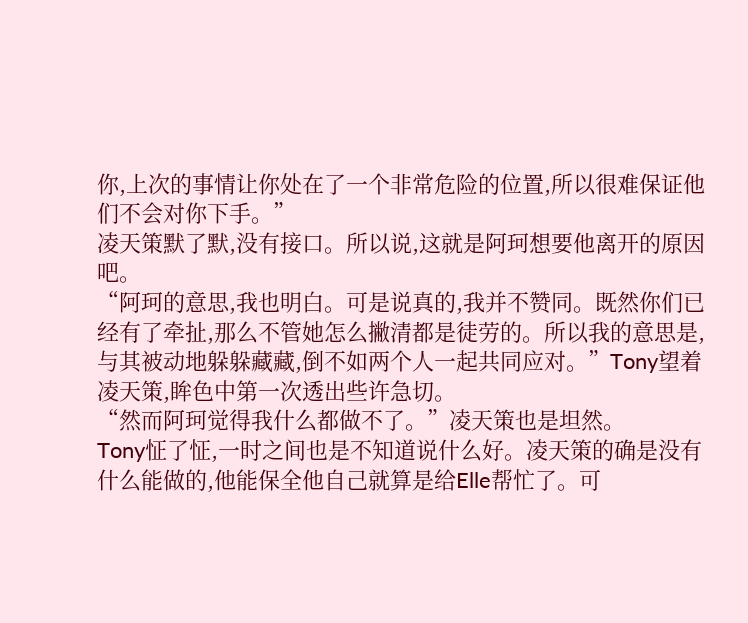你,上次的事情让你处在了一个非常危险的位置,所以很难保证他们不会对你下手。”
凌天策默了默,没有接口。所以说,这就是阿珂想要他离开的原因吧。
“阿珂的意思,我也明白。可是说真的,我并不赞同。既然你们已经有了牵扯,那么不管她怎么撇清都是徒劳的。所以我的意思是,与其被动地躲躲藏藏,倒不如两个人一起共同应对。”Tony望着凌天策,眸色中第一次透出些许急切。
“然而阿珂觉得我什么都做不了。”凌天策也是坦然。
Tony怔了怔,一时之间也是不知道说什么好。凌天策的确是没有什么能做的,他能保全他自己就算是给Elle帮忙了。可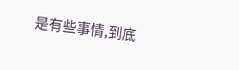是有些事情,到底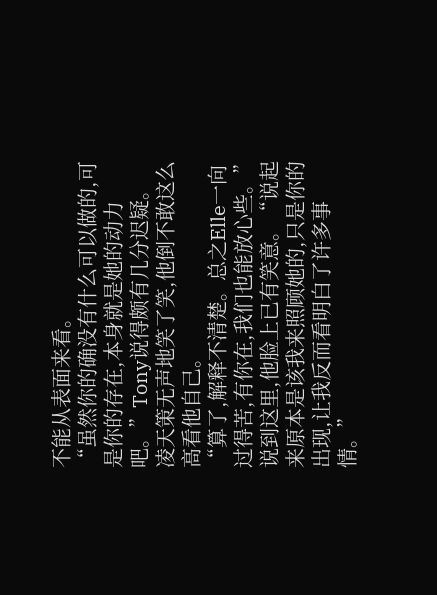不能从表面来看。
“虽然你的确没有什么可以做的,可是你的存在,本身就是她的动力吧。”Tony说得颇有几分迟疑。
凌天策无声地笑了笑,他倒不敢这么高看他自己。
“算了,解释不清楚。总之Elle一向过得苦,有你在,我们也能放心些。”说到这里,他脸上已有笑意。“说起来原本是该我来照顾她的,只是你的出现,让我反而看明白了许多事情。”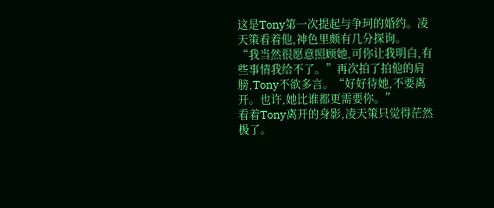这是Tony第一次提起与争珂的婚约。凌天策看着他,神色里颇有几分探询。
“我当然很愿意照顾她,可你让我明白,有些事情我给不了。”再次拍了拍他的肩膀,Tony不欲多言。“好好待她,不要离开。也许,她比谁都更需要你。”
看着Tony离开的身影,凌天策只觉得茫然极了。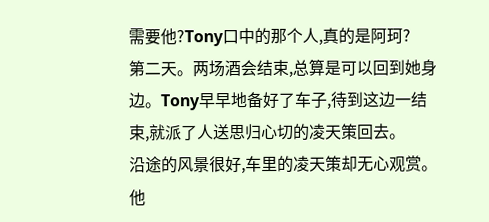需要他?Tony口中的那个人,真的是阿珂?
第二天。两场酒会结束,总算是可以回到她身边。Tony早早地备好了车子,待到这边一结束,就派了人送思归心切的凌天策回去。
沿途的风景很好,车里的凌天策却无心观赏。他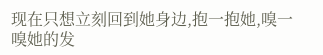现在只想立刻回到她身边,抱一抱她,嗅一嗅她的发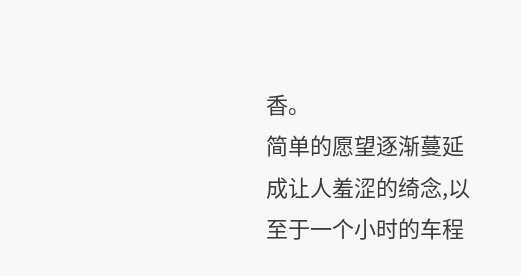香。
简单的愿望逐渐蔓延成让人羞涩的绮念,以至于一个小时的车程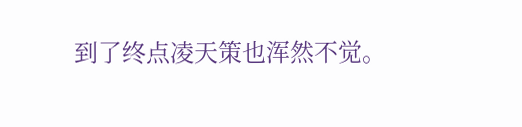到了终点凌天策也浑然不觉。